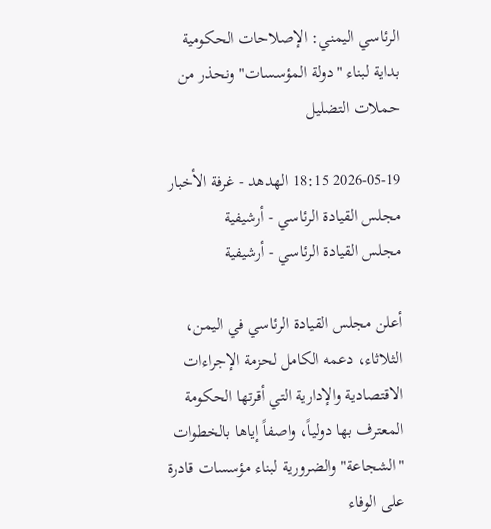الرئاسي اليمني: الإصلاحات الحكومية بداية لبناء "دولة المؤسسات" ونحذر من حملات التضليل

2026-05-19 18:15 الهدهد - غرفة الأخبار
مجلس القيادة الرئاسي - أرشيفية
مجلس القيادة الرئاسي - أرشيفية

أعلن مجلس القيادة الرئاسي في اليمن، الثلاثاء، دعمه الكامل لحزمة الإجراءات الاقتصادية والإدارية التي أقرتها الحكومة المعترف بها دولياً، واصفاً إياها بالخطوات "الشجاعة" والضرورية لبناء مؤسسات قادرة على الوفاء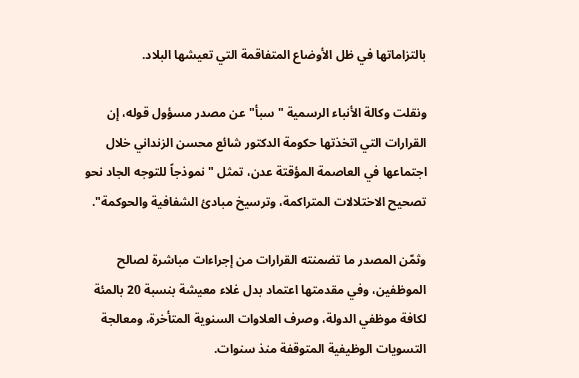بالتزاماتها في ظل الأوضاع المتفاقمة التي تعيشها البلاد.

ونقلت وكالة الأنباء الرسمية "سبأ" عن مصدر مسؤول قوله، إن القرارات التي اتخذتها حكومة الدكتور شائع محسن الزنداني خلال اجتماعها في العاصمة المؤقتة عدن، تمثل "نموذجاً للتوجه الجاد نحو تصحيح الاختلالات المتراكمة، وترسيخ مبادئ الشفافية والحوكمة".

وثمّن المصدر ما تضمنته القرارات من إجراءات مباشرة لصالح الموظفين، وفي مقدمتها اعتماد بدل غلاء معيشة بنسبة 20 بالمئة لكافة موظفي الدولة، وصرف العلاوات السنوية المتأخرة، ومعالجة التسويات الوظيفية المتوقفة منذ سنوات.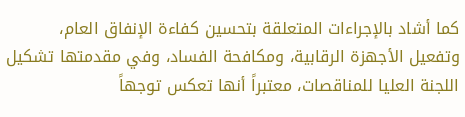كما أشاد بالإجراءات المتعلقة بتحسين كفاءة الإنفاق العام، وتفعيل الأجهزة الرقابية، ومكافحة الفساد، وفي مقدمتها تشكيل اللجنة العليا للمناقصات، معتبراً أنها تعكس توجهاً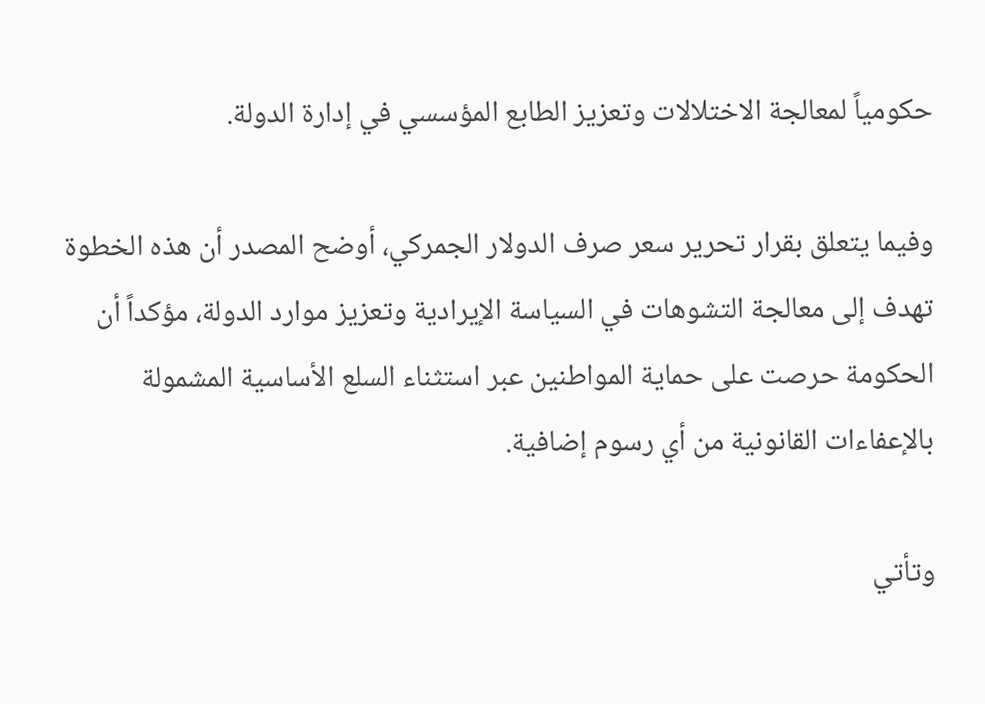حكومياً لمعالجة الاختلالات وتعزيز الطابع المؤسسي في إدارة الدولة.

وفيما يتعلق بقرار تحرير سعر صرف الدولار الجمركي، أوضح المصدر أن هذه الخطوة تهدف إلى معالجة التشوهات في السياسة الإيرادية وتعزيز موارد الدولة، مؤكداً أن الحكومة حرصت على حماية المواطنين عبر استثناء السلع الأساسية المشمولة بالإعفاءات القانونية من أي رسوم إضافية.

وتأتي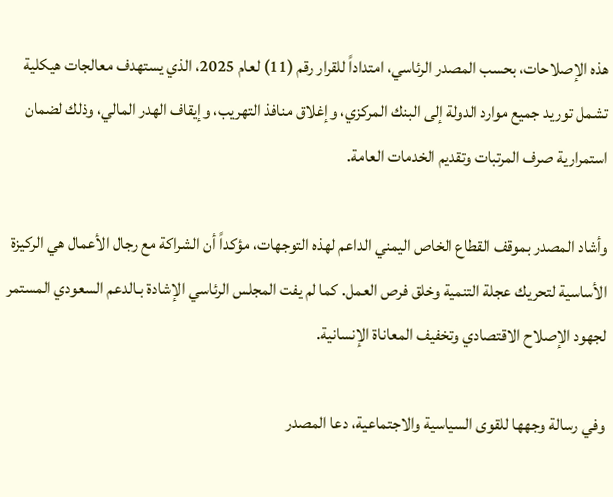هذه الإصلاحات، بحسب المصدر الرئاسي، امتداداً للقرار رقم (11) لعام 2025، الذي يستهدف معالجات هيكلية تشمل توريد جميع موارد الدولة إلى البنك المركزي، وإغلاق منافذ التهريب، وإيقاف الهدر المالي، وذلك لضمان استمرارية صرف المرتبات وتقديم الخدمات العامة.

وأشاد المصدر بموقف القطاع الخاص اليمني الداعم لهذه التوجهات، مؤكداً أن الشراكة مع رجال الأعمال هي الركيزة الأساسية لتحريك عجلة التنمية وخلق فرص العمل. كما لم يفت المجلس الرئاسي الإشادة بـالدعم السعودي المستمر لجهود الإصلاح الاقتصادي وتخفيف المعاناة الإنسانية.

وفي رسالة وجهها للقوى السياسية والاجتماعية، دعا المصدر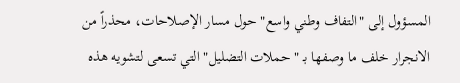المسؤول إلى "التفاف وطني واسع" حول مسار الإصلاحات، محذراً من الانجرار خلف ما وصفها بـ "حملات التضليل" التي تسعى لتشويه هذه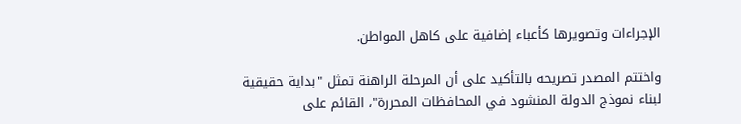الإجراءات وتصويرها كأعباء إضافية على كاهل المواطن.

واختتم المصدر تصريحه بالتأكيد على أن المرحلة الراهنة تمثل "بداية حقيقية لبناء نموذج الدولة المنشود في المحافظات المحررة"، القائم على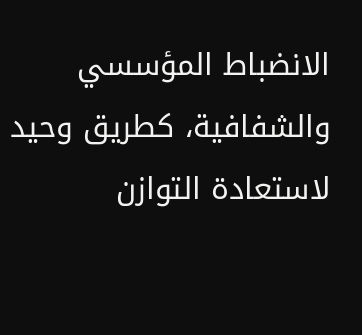الانضباط المؤسسي والشفافية، كطريق وحيد لاستعادة التوازن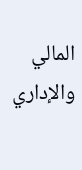المالي والإداري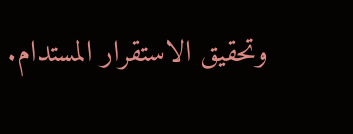وتحقيق الاستقرار المستدام.